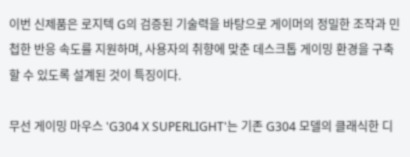이번 신제품은 로지텍 G의 검증된 기술력을 바탕으로 게이머의 정밀한 조작과 민첩한 반응 속도를 지원하며, 사용자의 취향에 맞춘 데스크톱 게이밍 환경을 구축할 수 있도록 설계된 것이 특징이다.

무선 게이밍 마우스 'G304 X SUPERLIGHT'는 기존 G304 모델의 클래식한 디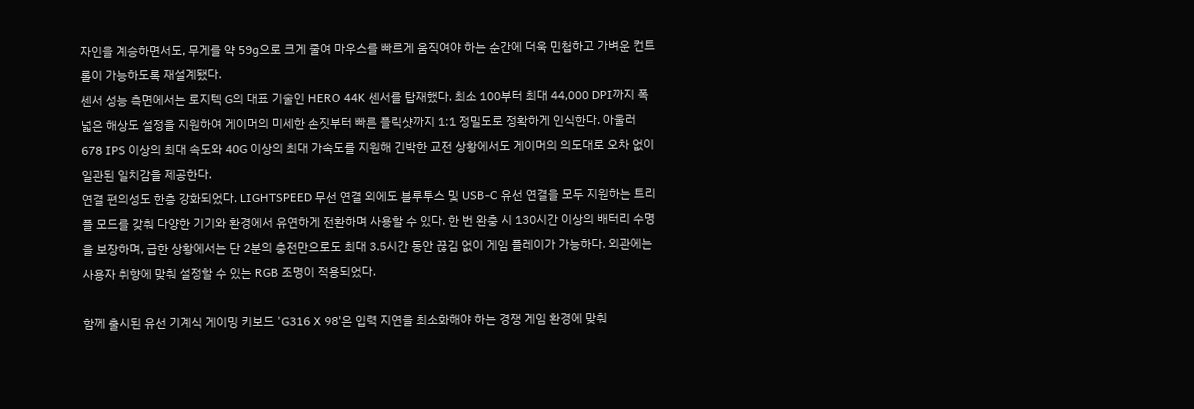자인을 계승하면서도, 무게를 약 59g으로 크게 줄여 마우스를 빠르게 움직여야 하는 순간에 더욱 민첩하고 가벼운 컨트롤이 가능하도록 재설계됐다.
센서 성능 측면에서는 로지텍 G의 대표 기술인 HERO 44K 센서를 탑재했다. 최소 100부터 최대 44,000 DPI까지 폭넓은 해상도 설정을 지원하여 게이머의 미세한 손짓부터 빠른 플릭샷까지 1:1 정밀도로 정확하게 인식한다. 아울러 678 IPS 이상의 최대 속도와 40G 이상의 최대 가속도를 지원해 긴박한 교전 상황에서도 게이머의 의도대로 오차 없이 일관된 일치감을 제공한다.
연결 편의성도 한층 강화되었다. LIGHTSPEED 무선 연결 외에도 블루투스 및 USB-C 유선 연결을 모두 지원하는 트리플 모드를 갖춰 다양한 기기와 환경에서 유연하게 전환하며 사용할 수 있다. 한 번 완충 시 130시간 이상의 배터리 수명을 보장하며, 급한 상황에서는 단 2분의 충전만으로도 최대 3.5시간 동안 끊김 없이 게임 플레이가 가능하다. 외관에는 사용자 취향에 맞춰 설정할 수 있는 RGB 조명이 적용되었다.

함께 출시된 유선 기계식 게이밍 키보드 'G316 X 98'은 입력 지연을 최소화해야 하는 경쟁 게임 환경에 맞춰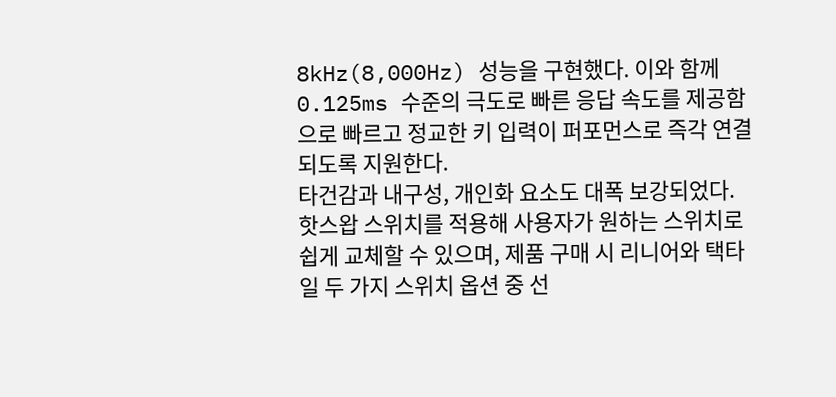8kHz(8,000Hz) 성능을 구현했다. 이와 함께 0.125ms 수준의 극도로 빠른 응답 속도를 제공함으로 빠르고 정교한 키 입력이 퍼포먼스로 즉각 연결되도록 지원한다.
타건감과 내구성, 개인화 요소도 대폭 보강되었다. 핫스왑 스위치를 적용해 사용자가 원하는 스위치로 쉽게 교체할 수 있으며, 제품 구매 시 리니어와 택타일 두 가지 스위치 옵션 중 선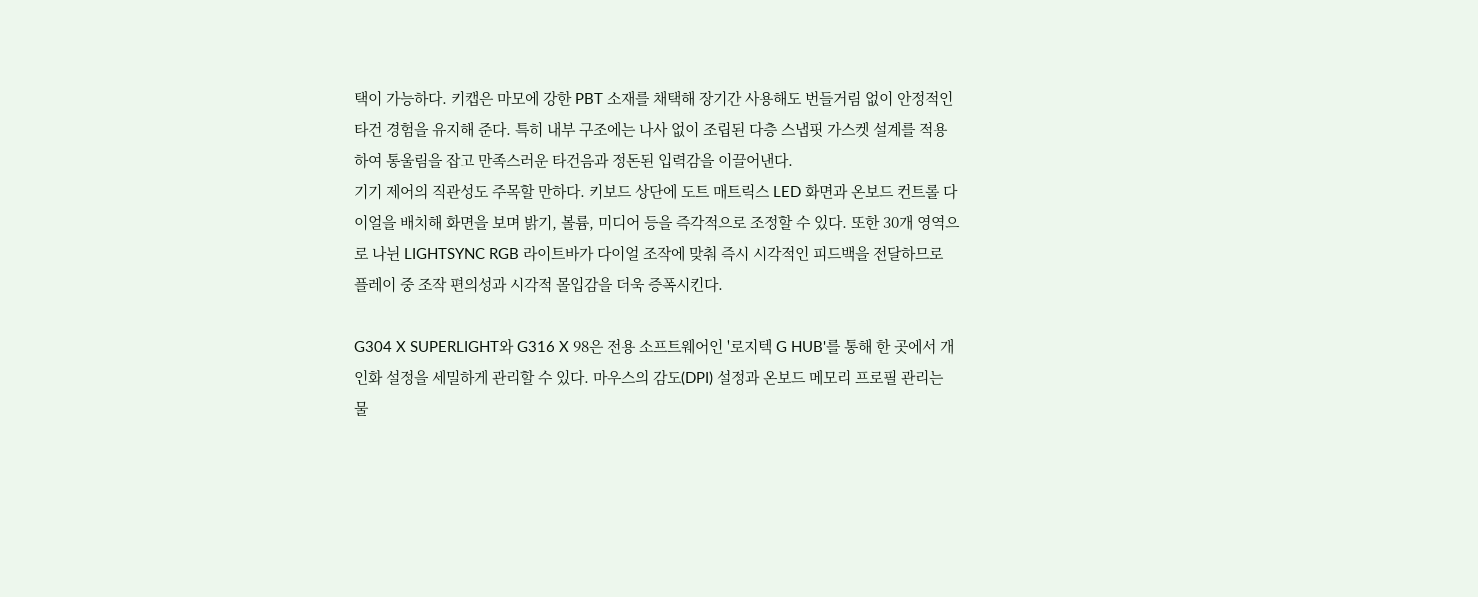택이 가능하다. 키캡은 마모에 강한 PBT 소재를 채택해 장기간 사용해도 번들거림 없이 안정적인 타건 경험을 유지해 준다. 특히 내부 구조에는 나사 없이 조립된 다층 스냅핏 가스켓 설계를 적용하여 통울림을 잡고 만족스러운 타건음과 정돈된 입력감을 이끌어낸다.
기기 제어의 직관성도 주목할 만하다. 키보드 상단에 도트 매트릭스 LED 화면과 온보드 컨트롤 다이얼을 배치해 화면을 보며 밝기, 볼륨, 미디어 등을 즉각적으로 조정할 수 있다. 또한 30개 영역으로 나뉜 LIGHTSYNC RGB 라이트바가 다이얼 조작에 맞춰 즉시 시각적인 피드백을 전달하므로 플레이 중 조작 편의성과 시각적 몰입감을 더욱 증폭시킨다.

G304 X SUPERLIGHT와 G316 X 98은 전용 소프트웨어인 '로지텍 G HUB'를 통해 한 곳에서 개인화 설정을 세밀하게 관리할 수 있다. 마우스의 감도(DPI) 설정과 온보드 메모리 프로필 관리는 물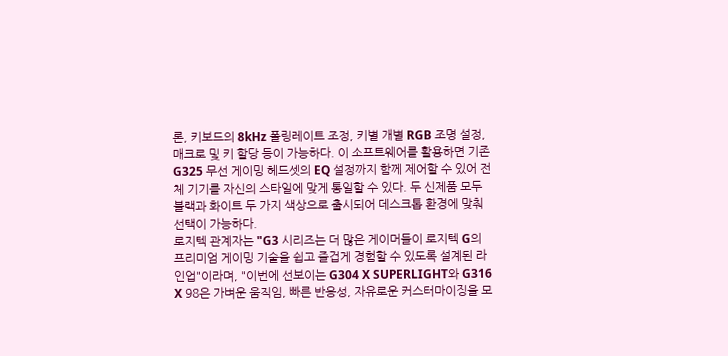론, 키보드의 8kHz 폴링레이트 조정, 키별 개별 RGB 조명 설정, 매크로 및 키 할당 등이 가능하다. 이 소프트웨어를 활용하면 기존 G325 무선 게이밍 헤드셋의 EQ 설정까지 함께 제어할 수 있어 전체 기기를 자신의 스타일에 맞게 통일할 수 있다. 두 신제품 모두 블랙과 화이트 두 가지 색상으로 출시되어 데스크톱 환경에 맞춰 선택이 가능하다.
로지텍 관계자는 "G3 시리즈는 더 많은 게이머들이 로지텍 G의 프리미엄 게이밍 기술을 쉽고 즐겁게 경험할 수 있도록 설계된 라인업"이라며, "이번에 선보이는 G304 X SUPERLIGHT와 G316 X 98은 가벼운 움직임, 빠른 반응성, 자유로운 커스터마이징을 모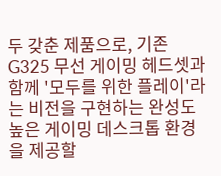두 갖춘 제품으로, 기존 G325 무선 게이밍 헤드셋과 함께 '모두를 위한 플레이'라는 비전을 구현하는 완성도 높은 게이밍 데스크톱 환경을 제공할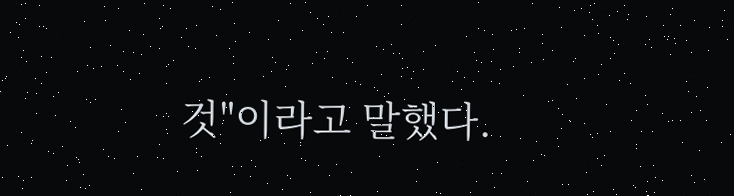것"이라고 말했다.